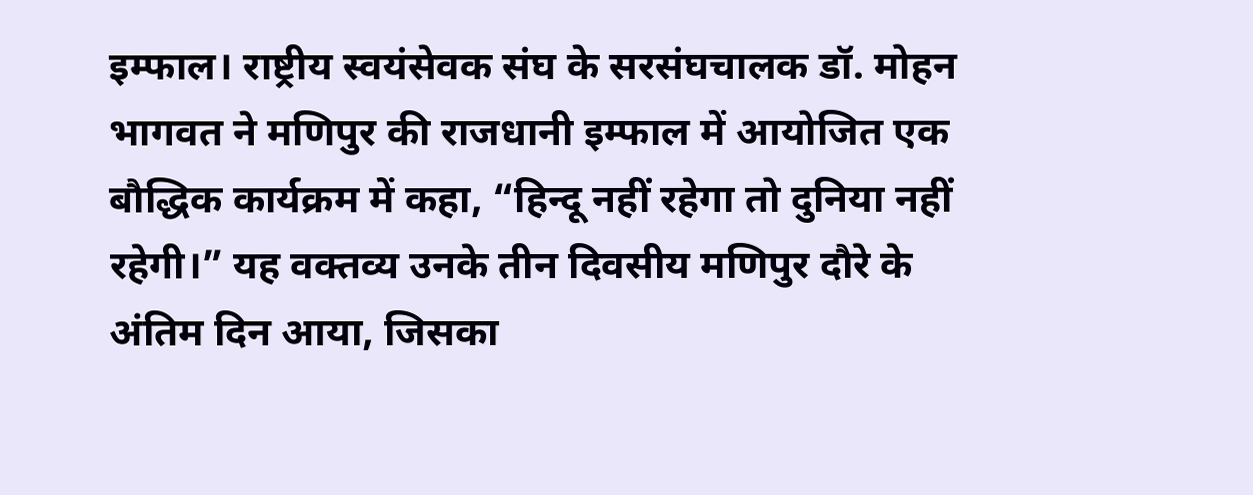इम्फाल। राष्ट्रीय स्वयंसेवक संघ के सरसंघचालक डॉ. मोहन भागवत ने मणिपुर की राजधानी इम्फाल में आयोजित एक बौद्धिक कार्यक्रम में कहा, “हिन्दू नहीं रहेगा तो दुनिया नहीं रहेगी।” यह वक्तव्य उनके तीन दिवसीय मणिपुर दौरे के अंतिम दिन आया, जिसका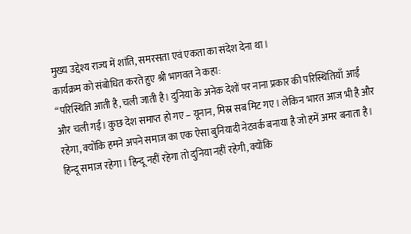मुख्य उद्देश्य राज्य में शांति, समरसता एवं एकता का संदेश देना था।
कार्यक्रम को संबोधित करते हुए श्री भागवत ने कहा:
“परिस्थिति आती है, चली जाती है। दुनिया के अनेक देशों पर नाना प्रकार की परिस्थितियाँ आईं और चली गईं। कुछ देश समाप्त हो गए – यूनान, मिस्र सब मिट गए। लेकिन भारत आज भी है और रहेगा, क्योंकि हमने अपने समाज का एक ऐसा बुनियादी नेटवर्क बनाया है जो हमें अमर बनाता है। हिन्दू समाज रहेगा। हिन्दू नहीं रहेगा तो दुनिया नहीं रहेगी, क्योंकि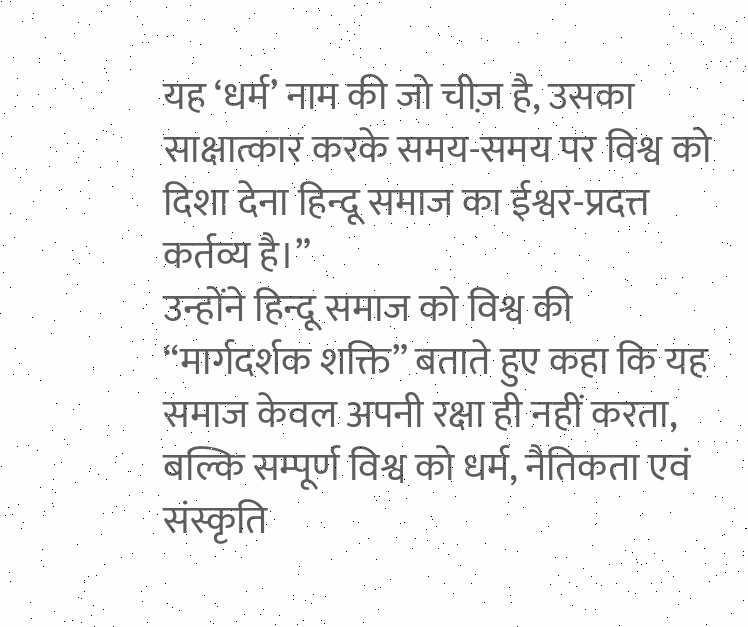यह ‘धर्म’ नाम की जो चीज़ है, उसका साक्षात्कार करके समय-समय पर विश्व को दिशा देना हिन्दू समाज का ईश्वर-प्रदत्त कर्तव्य है।”
उन्होंने हिन्दू समाज को विश्व की “मार्गदर्शक शक्ति” बताते हुए कहा कि यह समाज केवल अपनी रक्षा ही नहीं करता, बल्कि सम्पूर्ण विश्व को धर्म, नैतिकता एवं संस्कृति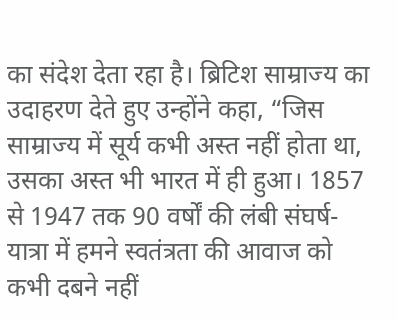का संदेश देता रहा है। ब्रिटिश साम्राज्य का उदाहरण देते हुए उन्होंने कहा, “जिस साम्राज्य में सूर्य कभी अस्त नहीं होता था, उसका अस्त भी भारत में ही हुआ। 1857 से 1947 तक 90 वर्षों की लंबी संघर्ष-यात्रा में हमने स्वतंत्रता की आवाज को कभी दबने नहीं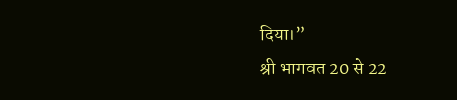दिया।”
श्री भागवत 20 से 22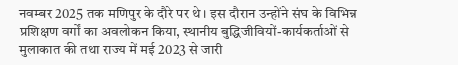नवम्बर 2025 तक मणिपुर के दौरे पर थे। इस दौरान उन्होंने संघ के विभिन्न प्रशिक्षण वर्गों का अवलोकन किया, स्थानीय बुद्धिजीवियों-कार्यकर्ताओं से मुलाकात की तथा राज्य में मई 2023 से जारी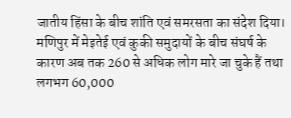जातीय हिंसा के बीच शांति एवं समरसता का संदेश दिया। मणिपुर में मेइतेई एवं कुकी समुदायों के बीच संघर्ष के कारण अब तक 260 से अधिक लोग मारे जा चुके हैं तथा लगभग 60,000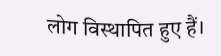लोग विस्थापित हुए हैं।